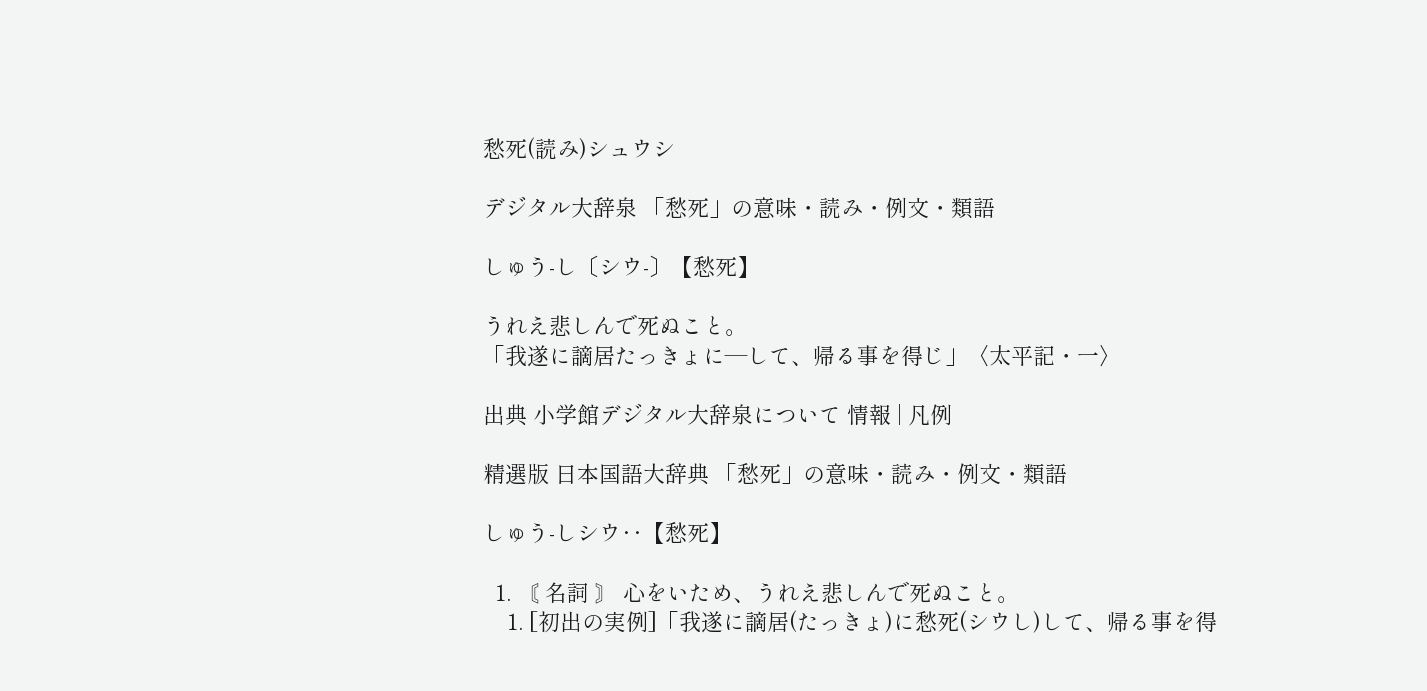愁死(読み)シュウシ

デジタル大辞泉 「愁死」の意味・読み・例文・類語

しゅう‐し〔シウ‐〕【愁死】

うれえ悲しんで死ぬこと。
「我遂に謫居たっきょに―して、帰る事を得じ」〈太平記・一〉

出典 小学館デジタル大辞泉について 情報 | 凡例

精選版 日本国語大辞典 「愁死」の意味・読み・例文・類語

しゅう‐しシウ‥【愁死】

  1. 〘 名詞 〙 心をいため、うれえ悲しんで死ぬこと。
    1. [初出の実例]「我遂に謫居(たっきょ)に愁死(シウし)して、帰る事を得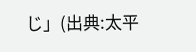じ」(出典:太平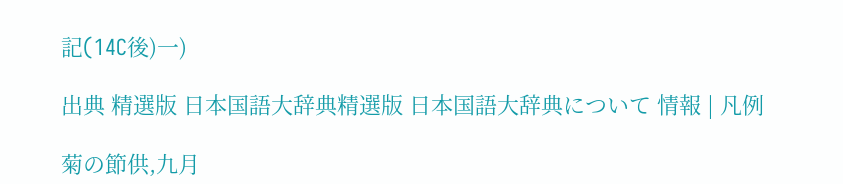記(14C後)一)

出典 精選版 日本国語大辞典精選版 日本国語大辞典について 情報 | 凡例

菊の節供,九月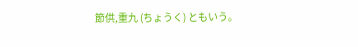節供,重九 (ちょうく) ともいう。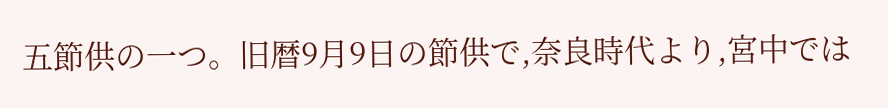五節供の一つ。旧暦9月9日の節供で,奈良時代より,宮中では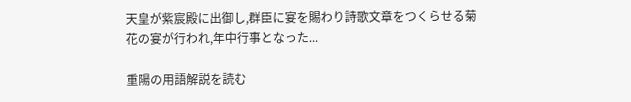天皇が紫宸殿に出御し,群臣に宴を賜わり詩歌文章をつくらせる菊花の宴が行われ,年中行事となった...

重陽の用語解説を読む